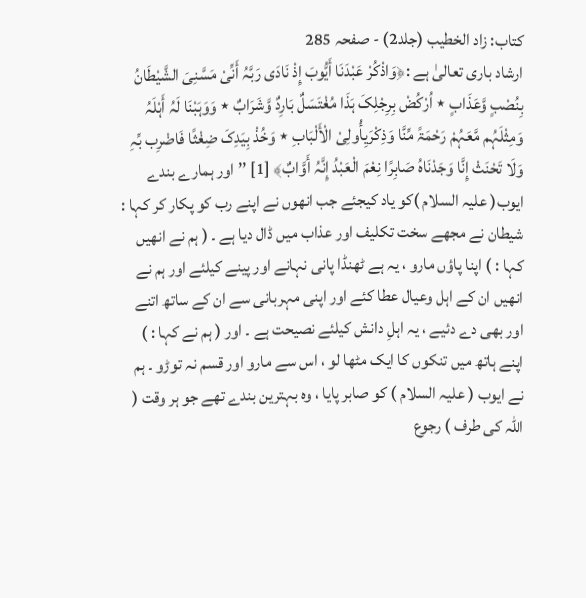کتاب: زاد الخطیب (جلد2) - صفحہ 285
ارشاد باری تعالیٰ ہے :﴿وَاذْکُرْ عَبْدَنَا أَیُّوبَ إِذْ نَادَی رَبَّہُ أَنِّیْ مَسَّنِیَ الشَّیْطَانُ بِنُصْبٍ وَّعَذَابٍ ٭ اُرْکُضْ بِرِجْلِکَ ہَذَا مُغْتَسَلٌ بَارِدٌ وَّشَرَابٌ ٭ وَوَہَبْنَا لَہُ أَہْلَہُ وَمِثْلَہُم مَّعَہُمْ رَحْمَۃً مِّنَّا وَذِکْرَیِأُولِیْ الْأَلْبَابِ ٭ وَخُذْ بِیَدِکَ ضِغْثًا فَاضْرِب بِّہِ وَلَا تَحْنَثْ إِنَّا وَجَدْنَاہُ صَابِرًا نِعْمَ الْعَبْدُ إِنَّہُ أَوَّابٌ﴾ [1] ’’ اور ہمارے بندے ایوب( علیہ السلام )کو یاد کیجئے جب انھوں نے اپنے رب کو پکار کر کہا : شیطان نے مجھے سخت تکلیف اور عذاب میں ڈال دیا ہے ۔ ( ہم نے انھیں کہا : ) اپنا پاؤں مارو ، یہ ہے ٹھنڈا پانی نہانے اور پینے کیلئے اور ہم نے انھیں ان کے اہل وعیال عطا کئے اور اپنی مہربانی سے ان کے ساتھ اتنے اور بھی دے دئیے ، یہ اہلِ دانش کیلئے نصیحت ہے ۔ اور ( ہم نے کہا : ) اپنے ہاتھ میں تنکوں کا ایک مٹھا لو ، اس سے مارو اور قسم نہ توڑو ۔ ہم نے ایوب ( علیہ السلام ) کو صابر پایا ، وہ بہترین بندے تھے جو ہر وقت ( اللہ کی طرف ) رجوع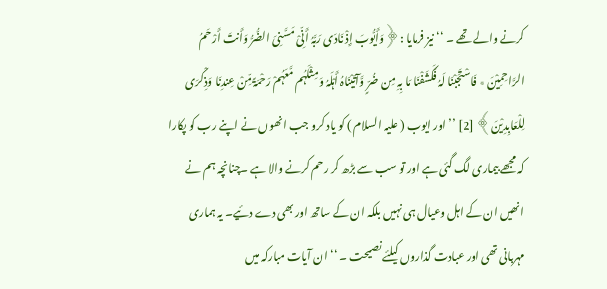کرنے والے تھے ۔ ‘‘ نیز فرمایا :﴿وَأَیُّوبَ إِذْ نَادَی رَبَّہُ أَنِّیْ مَسَّنِیَ الضُّرُّ وَأَنتَ أَرْحَمُ الرَّاحِمِیْنَ ٭ فَاسْتَجَبْنَا لَہُ فَکَشَفْنَا مَا بِہِ مِن ضُرٍّ وَّآتَیْنَاہُ أَہْلَہُ وَمِثْلَہُم مَّعَہُمْ رَحْمَۃً مِّنْ عِندِنَا وَذِکْرَی لِلْعَابِدِیْنَ﴾ [2] ’’ اور ایوب ( علیہ السلام ) کو یاد کرو جب انھوں نے اپنے رب کو پکارا کہ مجھے بیماری لگ گئی ہے اور تو سب سے بڑھ کر رحم کرنے والا ہے ۔چنانچہ ہم نے انھیں ان کے اہل وعیال ہی نہیں بلکہ ان کے ساتھ اور بھی دے دئیے۔ یہ ہماری مہربانی تھی اور عبادت گذاروں کیلئے نصیحت ۔ ‘‘ ان آیات مبارکہ میں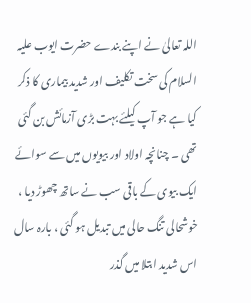اللہ تعالیٰ نے اپنے بندے حضرت ایوب علیہ السلام کی سخت تکلیف اور شدید بیماری کا ذکر کیا ہے جو آپ کیلئے بہت بڑی آزمائش بن گئی تھی ۔ چنانچہ اولاد اور بیویوں میں سے سوائے ایک بیوی کے باقی سب نے ساتھ چھوڑ دیا ، خوشحالی تنگ حالی میں تبدیل ہو گئی ، بارہ سال اس شدید ابتلا میں گذر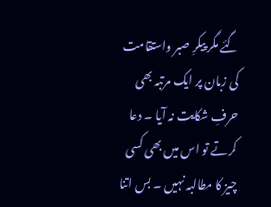گئے مگر پیکرِ صبر واستقامت کی زبان پر ایک مرتبہ بھی حرفِ شکایت نہ آیا ۔ دعا کرتے تو اس میں بھی کسی چیز کا مطالبہ نہیں ۔ بس اتنا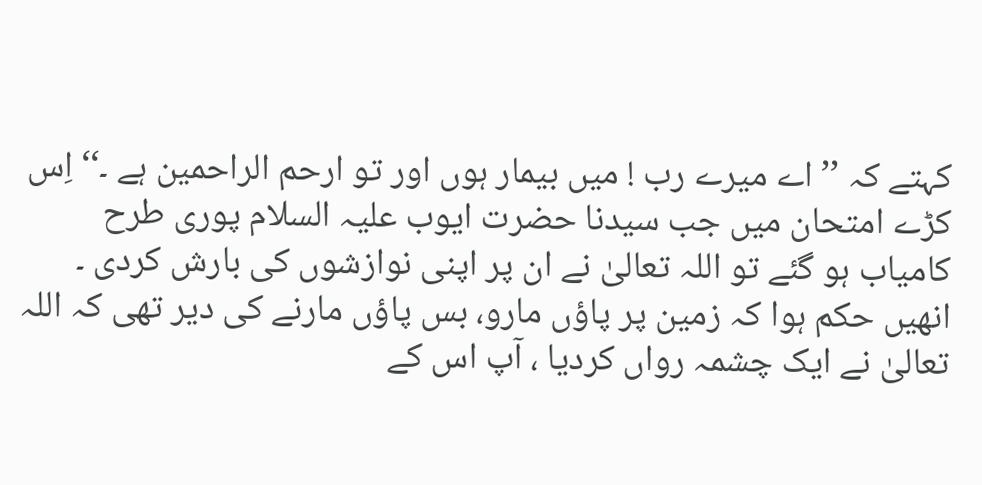کہتے کہ ’’ اے میرے رب ! میں بیمار ہوں اور تو ارحم الراحمین ہے ۔‘‘ اِس کڑے امتحان میں جب سیدنا حضرت ایوب علیہ السلام پوری طرح کامیاب ہو گئے تو اللہ تعالیٰ نے ان پر اپنی نوازشوں کی بارش کردی ۔ انھیں حکم ہوا کہ زمین پر پاؤں مارو، بس پاؤں مارنے کی دیر تھی کہ اللہ تعالیٰ نے ایک چشمہ رواں کردیا ، آپ اس کے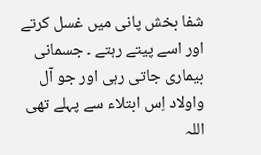شفا بخش پانی میں غسل کرتے اور اسے پیتے رہتے ۔ جسمانی بیماری جاتی رہی اور جو آل واولاد اِس ابتلاء سے پہلے تھی اللہ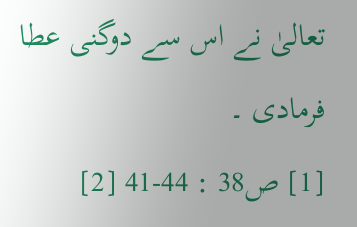تعالیٰ نے اس سے دوگنی عطا فرمادی ۔
[1] ص38 : 44-41 [2]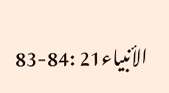الأنبیاء21 :84-83